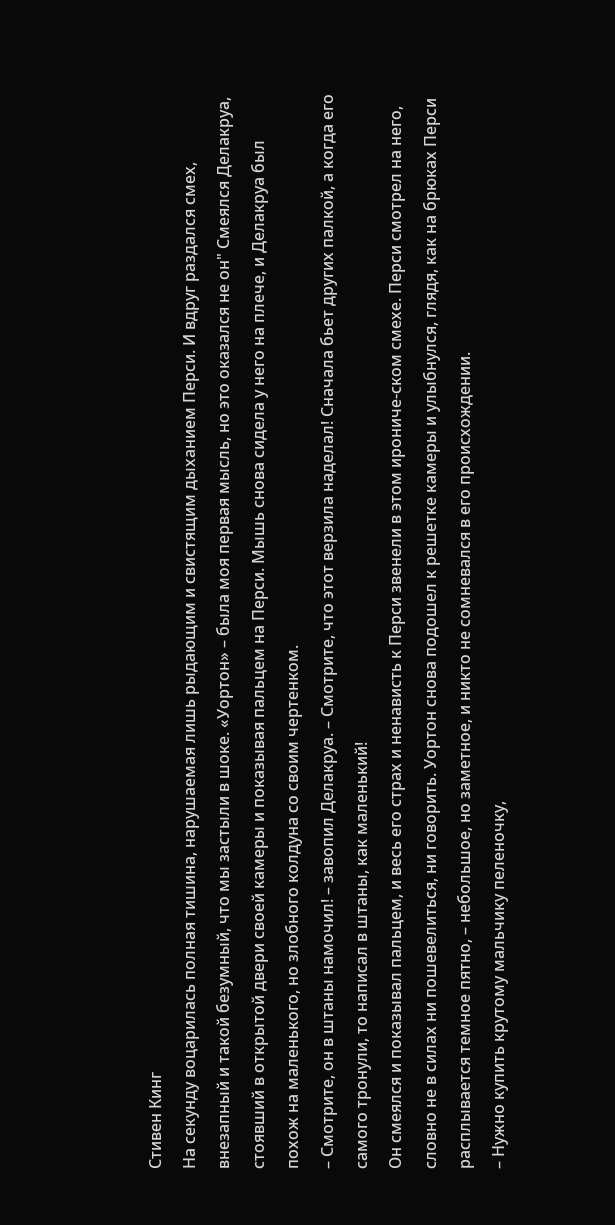Стивен Кинг
На секунду воцарилась полная тишина, нарушаемая лишь рыдающим и свистящим дыханием Перси. И вдруг раздался смех, внезапный и такой безумный, что мы застыли в шоке. «Уортон» – была моя первая мысль, но это оказался не он" Смеялся Делакруа, стоявший в открытой двери своей камеры и показывая пальцем на Перси. Мышь снова сидела у него на плече, и Делакруа был похож на маленького, но злобного колдуна со своим чертенком.
– Смотрите, он в штаны намочил! – завопил Делакруа. – Смотрите, что этот верзила наделал! Сначала бьет других палкой, а когда его самого тронули, то написал в штаны, как маленький!
Он смеялся и показывал пальцем, и весь его страх и ненависть к Перси звенели в этом ирониче-ском смехе. Перси смотрел на него, словно не в силах ни пошевелиться, ни говорить. Уортон снова подошел к решетке камеры и улыбнулся, глядя, как на брюках Перси расплывается темное пятно, – небольшое, но заметное, и никто не сомневался в его происхождении.
– Нужно купить крутому мальчику пеленочку,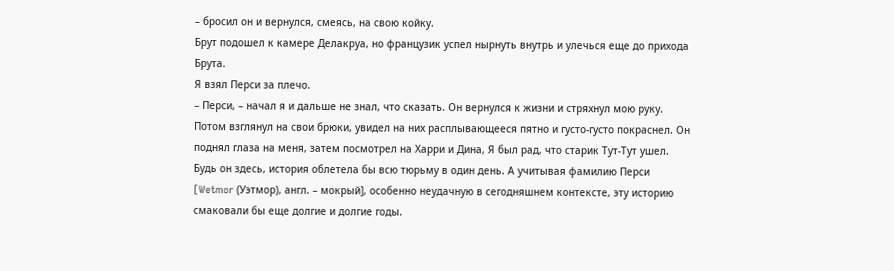– бросил он и вернулся, смеясь, на свою койку.
Брут подошел к камере Делакруа, но французик успел нырнуть внутрь и улечься еще до прихода Брута.
Я взял Перси за плечо.
– Перси, – начал я и дальше не знал, что сказать. Он вернулся к жизни и стряхнул мою руку. Потом взглянул на свои брюки, увидел на них расплывающееся пятно и густо-густо покраснел. Он поднял глаза на меня, затем посмотрел на Харри и Дина, Я был рад, что старик Тут-Тут ушел. Будь он здесь, история облетела бы всю тюрьму в один день. А учитывая фамилию Перси [Wetmor (Уэтмор), англ. – мокрый], особенно неудачную в сегодняшнем контексте, эту историю смаковали бы еще долгие и долгие годы.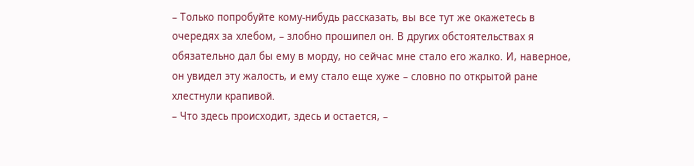– Только попробуйте кому-нибудь рассказать, вы все тут же окажетесь в очередях за хлебом, – злобно прошипел он. В других обстоятельствах я обязательно дал бы ему в морду, но сейчас мне стало его жалко. И, наверное, он увидел эту жалость, и ему стало еще хуже – словно по открытой ране хлестнули крапивой.
– Что здесь происходит, здесь и остается, –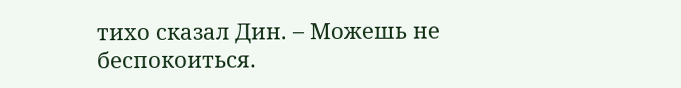тихо сказал Дин. – Можешь не беспокоиться.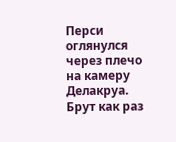Перси оглянулся через плечо на камеру Делакруа. Брут как раз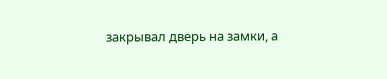закрывал дверь на замки, а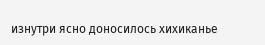изнутри ясно доносилось хихиканье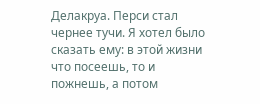Делакруа. Перси стал чернее тучи. Я хотел было сказать ему: в этой жизни что посеешь, то и пожнешь, а потом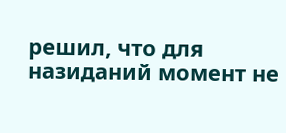решил, что для назиданий момент не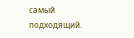самый подходящий.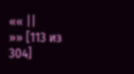«« ||
»» [113 из
304]